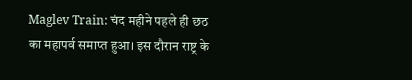Maglev Train: चंद महीने पहले ही छठ का महापर्व समाप्त हुआ। इस दौरान राष्ट्र के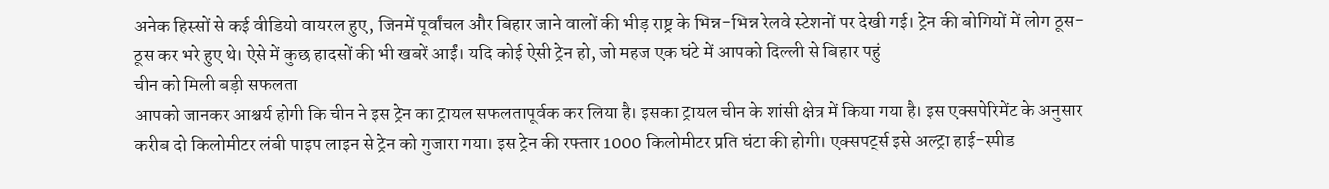अनेक हिस्सों से कई वीडियो वायरल हुए, जिनमें पूर्वांचल और बिहार जाने वालों की भीड़ राष्ट्र के भिन्न-भिन्न रेलवे स्टेशनों पर देखी गई। ट्रेन की बोगियों में लोग ठूस-ठूस कर भरे हुए थे। ऐसे में कुछ हादसों की भी खबरें आईं। यदि कोई ऐसी ट्रेन हो, जो महज एक घंटे में आपको दिल्ली से बिहार पहुं
चीन को मिली बड़ी सफलता
आपको जानकर आश्चर्य होगी कि चीन ने इस ट्रेन का ट्रायल सफलतापूर्वक कर लिया है। इसका ट्रायल चीन के शांसी क्षेत्र में किया गया है। इस एक्सपेरिमेंट के अनुसार करीब दो किलोमीटर लंबी पाइप लाइन से ट्रेन को गुजारा गया। इस ट्रेन की रफ्तार 1000 किलोमीटर प्रति घंटा की होगी। एक्सपर्ट्स इसे अल्ट्रा हाई-स्पीड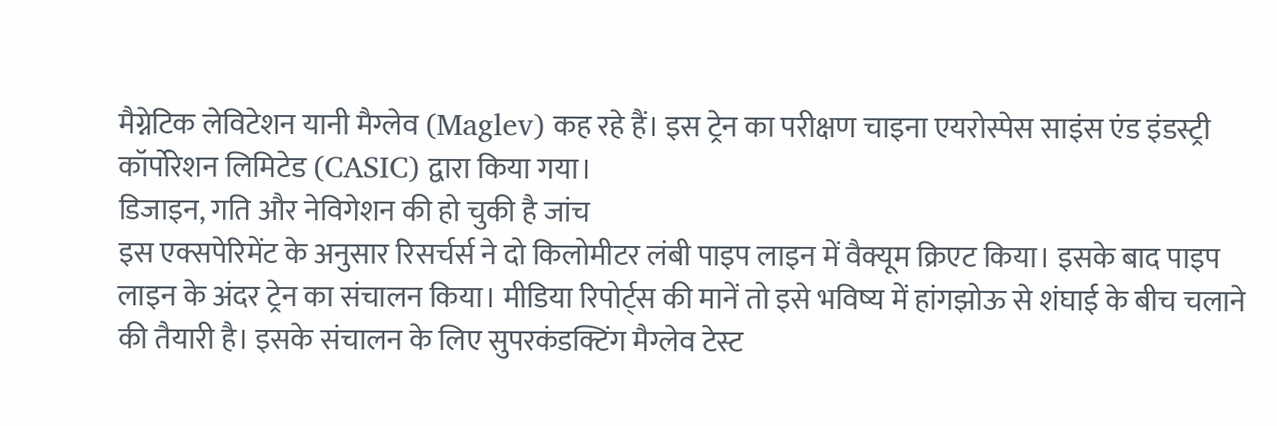मैग्नेटिक लेविटेशन यानी मैग्लेव (Maglev) कह रहे हैं। इस ट्रेन का परीक्षण चाइना एयरोस्पेस साइंस एंड इंडस्ट्री कॉर्पोरेशन लिमिटेड (CASIC) द्वारा किया गया।
डिजाइन, गति और नेविगेशन की हो चुकी है जांच
इस एक्सपेरिमेंट के अनुसार रिसर्चर्स ने दो किलोमीटर लंबी पाइप लाइन में वैक्यूम क्रिएट किया। इसके बाद पाइप लाइन के अंदर ट्रेन का संचालन किया। मीडिया रिपोर्ट्स की मानें तो इसे भविष्य में हांगझोऊ से शंघाई के बीच चलाने की तैयारी है। इसके संचालन के लिए सुपरकंडक्टिंग मैग्लेव टेस्ट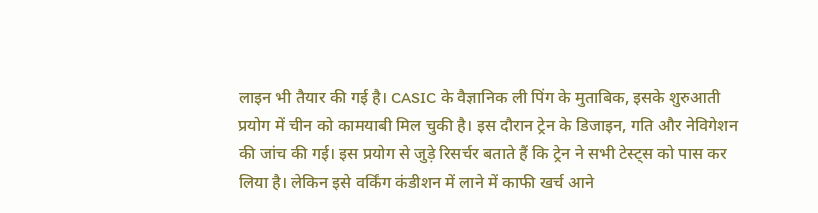लाइन भी तैयार की गई है। CASIC के वैज्ञानिक ली पिंग के मुताबिक, इसके शुरुआती प्रयोग में चीन को कामयाबी मिल चुकी है। इस दौरान ट्रेन के डिजाइन, गति और नेविगेशन की जांच की गई। इस प्रयोग से जुड़े रिसर्चर बताते हैं कि ट्रेन ने सभी टेस्ट्स को पास कर लिया है। लेकिन इसे वर्किंग कंडीशन में लाने में काफी खर्च आने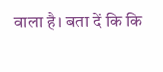वाला है। बता दें कि कि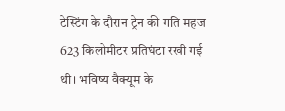टेस्टिंग के दौरान ट्रेन की गति महज 623 किलोमीटर प्रतिघंटा रखी गई थी। भविष्य वैक्यूम के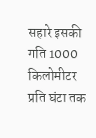सहारे इसकी गति 1000 किलोमीटर प्रति घंटा तक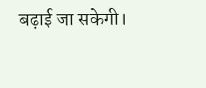बढ़ाई जा सकेगी।